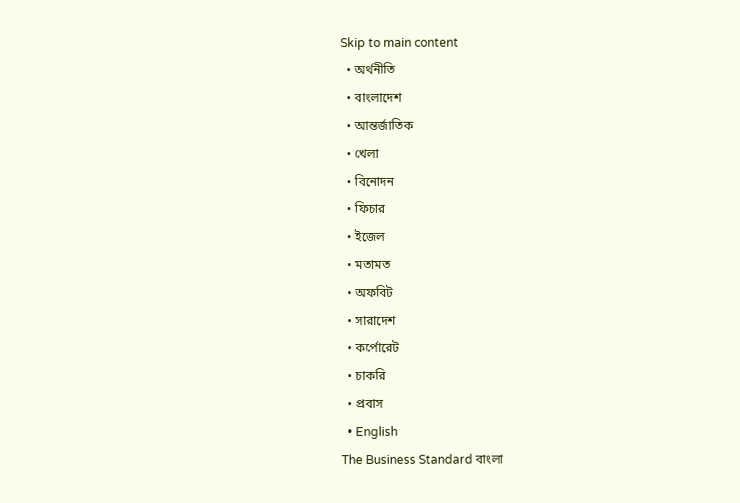Skip to main content
  • অর্থনীতি
  • বাংলাদেশ
  • আন্তর্জাতিক
  • খেলা
  • বিনোদন
  • ফিচার
  • ইজেল
  • মতামত
  • অফবিট
  • সারাদেশ
  • কর্পোরেট
  • চাকরি
  • প্রবাস
  • English
The Business Standard বাংলা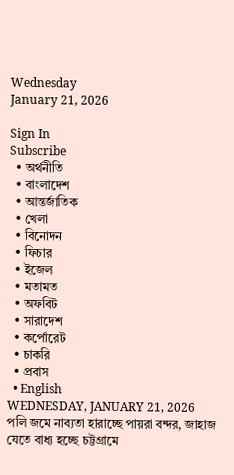Wednesday
January 21, 2026

Sign In
Subscribe
  • অর্থনীতি
  • বাংলাদেশ
  • আন্তর্জাতিক
  • খেলা
  • বিনোদন
  • ফিচার
  • ইজেল
  • মতামত
  • অফবিট
  • সারাদেশ
  • কর্পোরেট
  • চাকরি
  • প্রবাস
  • English
WEDNESDAY, JANUARY 21, 2026
পলি জমে নাব্যতা হারাচ্ছে পায়রা বন্দর, জাহাজ যেতে বাধ্য হচ্ছে চট্টগ্রামে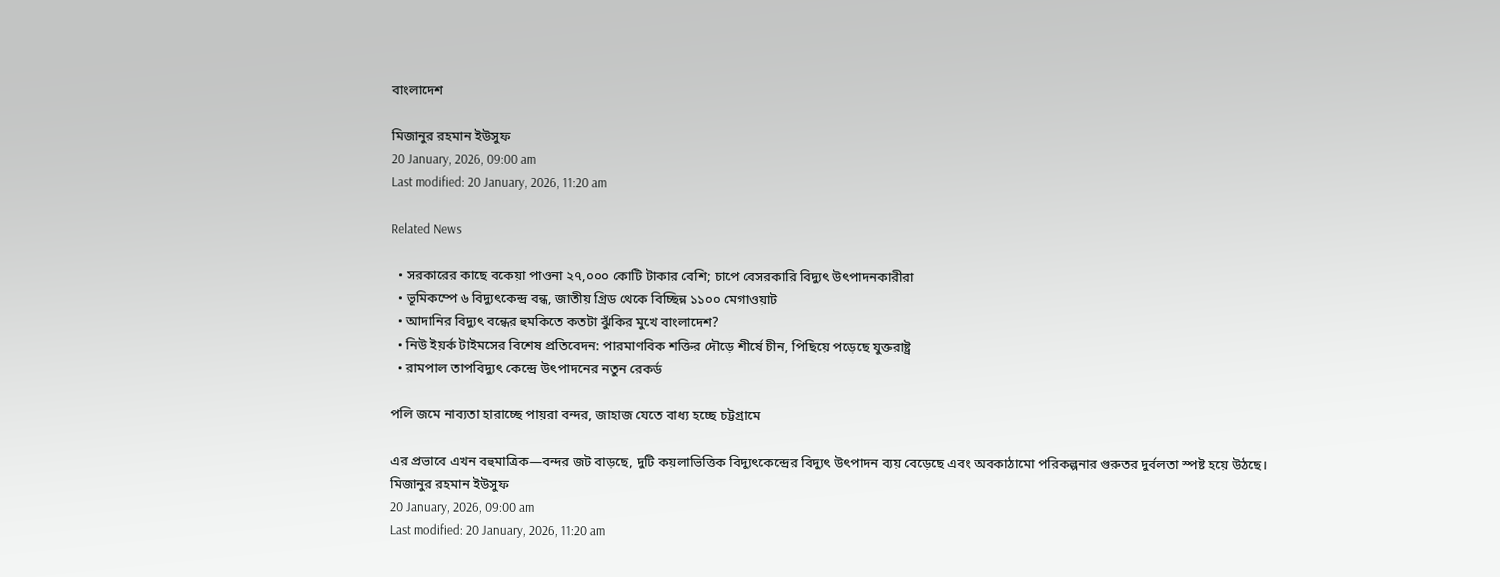বাংলাদেশ

মিজানুর রহমান ইউসুফ
20 January, 2026, 09:00 am
Last modified: 20 January, 2026, 11:20 am

Related News

  • সরকারের কাছে বকেয়া পাওনা ২৭,০০০ কোটি টাকার বেশি; চাপে বেসরকারি বিদ্যুৎ উৎপাদনকারীরা
  • ভূমিকম্পে ৬ বিদ্যুৎকেন্দ্র বন্ধ, জাতীয় গ্রিড থেকে বিচ্ছিন্ন ১১০০ মেগাওয়াট
  • আদানির বিদ্যুৎ বন্ধের হুমকিতে কতটা ঝুঁকির মুখে বাংলাদেশ?
  • নিউ ইয়র্ক টাইমসের বিশেষ প্রতিবেদন: পারমাণবিক শক্তির দৌড়ে শীর্ষে চীন, পিছিয়ে পড়েছে যুক্তরাষ্ট্র
  • রামপাল তাপবিদ্যুৎ কেন্দ্রে উৎপাদনের নতুন রেকর্ড

পলি জমে নাব্যতা হারাচ্ছে পায়রা বন্দর, জাহাজ যেতে বাধ্য হচ্ছে চট্টগ্রামে

এর প্রভাবে এখন বহুমাত্রিক—বন্দর জট বাড়ছে, দুটি কয়লাভিত্তিক বিদ্যুৎকেন্দ্রের বিদ্যুৎ উৎপাদন ব্যয় বেড়েছে এবং অবকাঠামো পরিকল্পনার গুরুতর দুর্বলতা স্পষ্ট হয়ে উঠছে।
মিজানুর রহমান ইউসুফ
20 January, 2026, 09:00 am
Last modified: 20 January, 2026, 11:20 am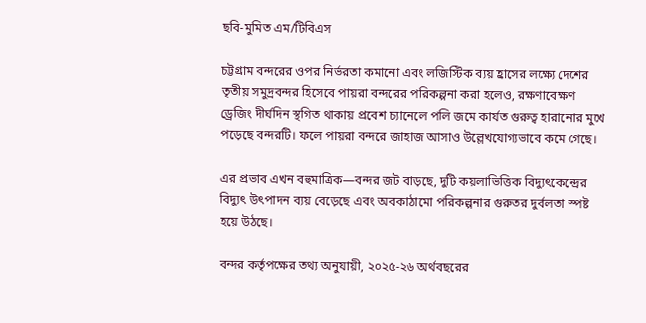ছবি-মুমিত এম/টিবিএস

চট্টগ্রাম বন্দরের ওপর নির্ভরতা কমানো এবং লজিস্টিক ব্যয় হ্রাসের লক্ষ্যে দেশের তৃতীয় সমুদ্রবন্দর হিসেবে পায়রা বন্দরের পরিকল্পনা করা হলেও, রক্ষণাবেক্ষণ ড্রেজিং দীর্ঘদিন স্থগিত থাকায় প্রবেশ চ্যানেলে পলি জমে কার্যত গুরুত্ব হারানোর মুখে পড়েছে বন্দরটি। ফলে পায়রা বন্দরে জাহাজ আসাও উল্লেখযোগ্যভাবে কমে গেছে।

এর প্রভাব এখন বহুমাত্রিক—বন্দর জট বাড়ছে, দুটি কয়লাভিত্তিক বিদ্যুৎকেন্দ্রের বিদ্যুৎ উৎপাদন ব্যয় বেড়েছে এবং অবকাঠামো পরিকল্পনার গুরুতর দুর্বলতা স্পষ্ট হয়ে উঠছে।

বন্দর কর্তৃপক্ষের তথ্য অনুযায়ী, ২০২৫-২৬ অর্থবছরের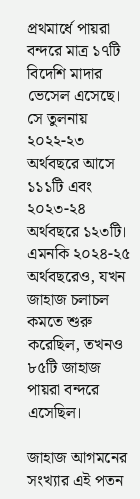প্রথমার্ধে পায়রা বন্দরে মাত্র ১৭টি বিদেশি মাদার ভেসেল এসেছে। সে তুলনায় ২০২২-২৩ অর্থবছরে আসে ১১১টি এবং ২০২৩-২৪ অর্থবছরে ১২৩টি। এমনকি ২০২৪-২৫ অর্থবছরেও, যখন জাহাজ চলাচল কমতে শুরু করেছিল, তখনও ৮৫টি জাহাজ পায়রা বন্দরে এসেছিল।

জাহাজ আগমনের সংখ্যার এই পতন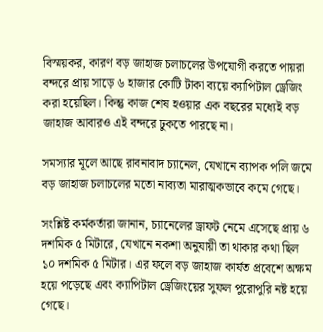বিস্ময়কর, কারণ বড় জাহাজ চলাচলের উপযোগী করতে পায়রা বন্দরে প্রায় সাড়ে ৬ হাজার কোটি টাকা ব্যয়ে ক্যাপিটাল ড্রেজিং করা হয়েছিল। কিন্তু কাজ শেষ হওয়ার এক বছরের মধ্যেই বড় জাহাজ আবারও এই বন্দরে ঢুকতে পারছে না।

সমস্যার মূলে আছে রাবনাবাদ চ্যানেল, যেখানে ব্যাপক পলি জমে বড় জাহাজ চলাচলের মতো নাব্যতা মারাত্মকভাবে কমে গেছে।

সংশ্লিষ্ট কর্মকর্তারা জানান, চ্যানেলের ড্রাফট নেমে এসেছে প্রায় ৬ দশমিক ৫ মিটারে, যেখানে নকশা অনুযায়ী তা থাকার কথা ছিল ১০ দশমিক ৫ মিটার। এর ফলে বড় জাহাজ কার্যত প্রবেশে অক্ষম হয়ে পড়েছে এবং ক্যাপিটাল ড্রেজিংয়ের সুফল পুরোপুরি নষ্ট হয়ে গেছে।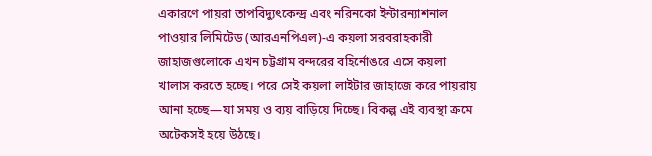একারণে পায়রা তাপবিদ্যুৎকেন্দ্র এবং নরিনকো ইন্টারন্যাশনাল পাওয়ার লিমিটেড (আরএনপিএল)-এ কয়লা সরবরাহকারী জাহাজগুলোকে এখন চট্টগ্রাম বন্দরের বহির্নোঙরে এসে কয়লা খালাস করতে হচ্ছে। পরে সেই কয়লা লাইটার জাহাজে করে পায়রায় আনা হচ্ছে—যা সময় ও ব্যয় বাড়িয়ে দিচ্ছে। বিকল্প এই ব্যবস্থা ক্রমে অটেকসই হয়ে উঠছে।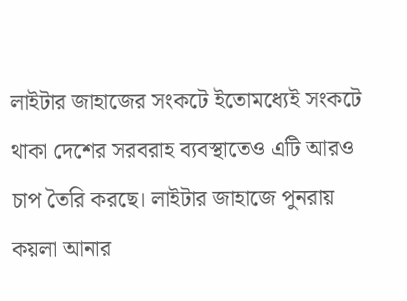লাইটার জাহাজের সংকটে ইতোমধ্যেই সংকটে থাকা দেশের সরবরাহ ব্যবস্থাতেও এটি আরও চাপ তৈরি করছে। লাইটার জাহাজে পুনরায় কয়লা আনার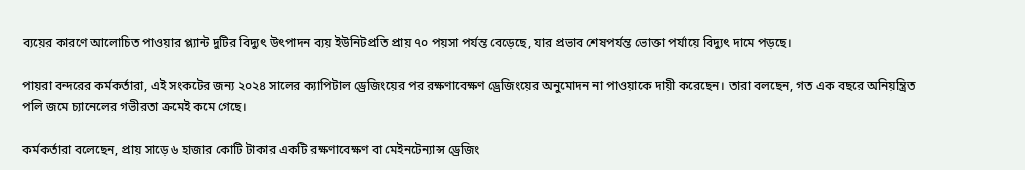ব্যয়ের কারণে আলোচিত পাওয়ার প্ল্যান্ট দুটির বিদ্যুৎ উৎপাদন ব্যয় ইউনিটপ্রতি প্রায় ৭০ পয়সা পর্যন্ত বেড়েছে, যার প্রভাব শেষপর্যন্ত ভোক্তা পর্যায়ে বিদ্যুৎ দামে পড়ছে।

পায়রা বন্দরের কর্মকর্তারা, এই সংকটের জন্য ২০২৪ সালের ক্যাপিটাল ড্রেজিংয়ের পর রক্ষণাবেক্ষণ ড্রেজিংয়ের অনুমোদন না পাওয়াকে দায়ী করেছেন। তারা বলছেন, গত এক বছরে অনিয়ন্ত্রিত পলি জমে চ্যানেলের গভীরতা ক্রমেই কমে গেছে।

কর্মকর্তারা বলেছেন, প্রায় সাড়ে ৬ হাজার কোটি টাকার একটি রক্ষণাবেক্ষণ বা মেইনটেন্যান্স ড্রেজিং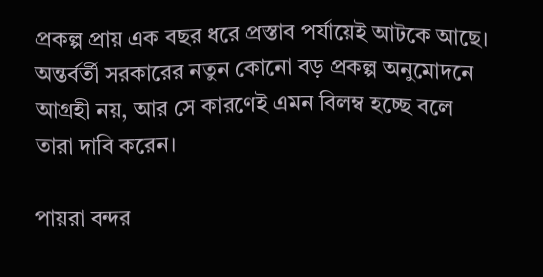প্রকল্প প্রায় এক বছর ধরে প্রস্তাব পর্যায়েই আটকে আছে। অন্তর্বর্তী সরকারের নতুন কোনো বড় প্রকল্প অনুমোদনে আগ্রহী নয়, আর সে কারণেই এমন বিলম্ব হচ্ছে বলে তারা দাবি করেন।

পায়রা বন্দর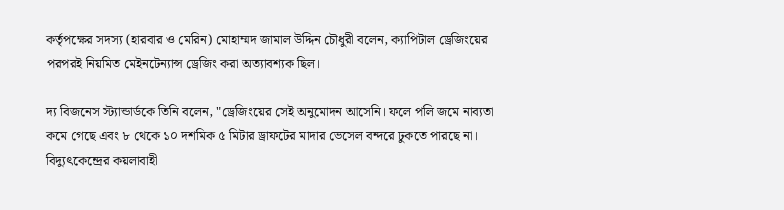কর্তৃপক্ষের সদস্য (হারবার ও মেরিন) মোহাম্মদ জামাল উদ্দিন চৌধুরী বলেন, ক্যাপিটাল ড্রেজিংয়ের পরপরই নিয়মিত মেইনটেন্যান্স ড্রেজিং করা অত্যাবশ্যক ছিল।

দ্য বিজনেস স্ট্যান্ডার্ডকে তিনি বলেন, "ড্রেজিংয়ের সেই অনুমোদন আসেনি। ফলে পলি জমে নাব্যতা কমে গেছে এবং ৮ থেকে ১০ দশমিক ৫ মিটার ড্রাফটের মাদার ভেসেল বন্দরে ঢুকতে পারছে না। বিদ্যুৎকেন্দ্রের কয়লাবাহী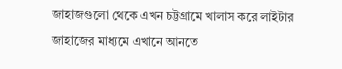জাহাজগুলো থেকে এখন চট্টগ্রামে খালাস করে লাইটার জাহাজের মাধ্যমে এখানে আনতে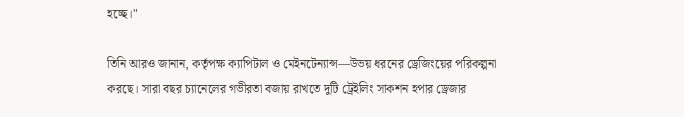হচ্ছে।"

তিনি আরও জানান, কর্তৃপক্ষ ক্যাপিটাল ও মেইনটেন্যান্স—উভয় ধরনের ড্রেজিংয়ের পরিকল্পনা করছে। সারা বছর চ্যানেলের গভীরতা বজায় রাখতে দুটি ট্রেইলিং সাকশন হপার ড্রেজার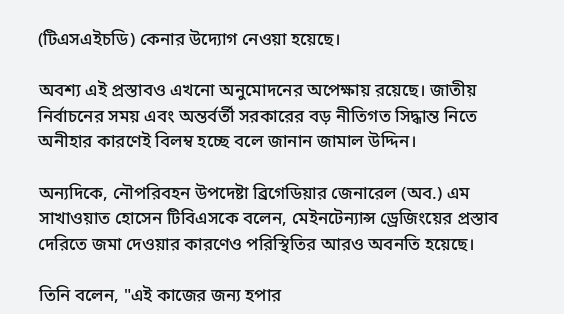(টিএসএইচডি) কেনার উদ্যোগ নেওয়া হয়েছে।

অবশ্য এই প্রস্তাবও এখনো অনুমোদনের অপেক্ষায় রয়েছে। জাতীয় নির্বাচনের সময় এবং অন্তর্বর্তী সরকারের বড় নীতিগত সিদ্ধান্ত নিতে অনীহার কারণেই বিলম্ব হচ্ছে বলে জানান জামাল উদ্দিন।

অন্যদিকে, নৌপরিবহন উপদেষ্টা ব্রিগেডিয়ার জেনারেল (অব.) এম সাখাওয়াত হোসেন টিবিএসকে বলেন, মেইনটেন্যান্স ড্রেজিংয়ের প্রস্তাব দেরিতে জমা দেওয়ার কারণেও পরিস্থিতির আরও অবনতি হয়েছে।

তিনি বলেন, "এই কাজের জন্য হপার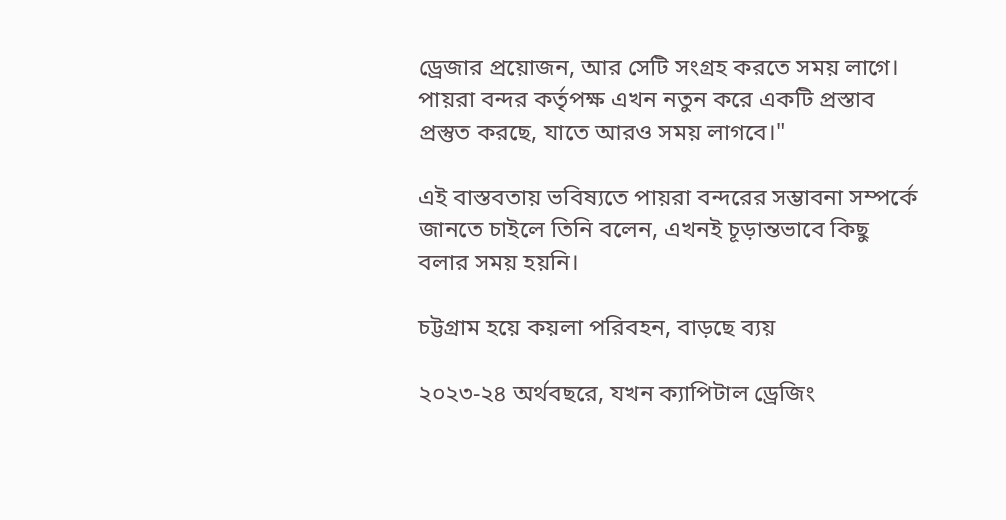ড্রেজার প্রয়োজন, আর সেটি সংগ্রহ করতে সময় লাগে। পায়রা বন্দর কর্তৃপক্ষ এখন নতুন করে একটি প্রস্তাব প্রস্তুত করছে, যাতে আরও সময় লাগবে।"

এই বাস্তবতায় ভবিষ্যতে পায়রা বন্দরের সম্ভাবনা সম্পর্কে জানতে চাইলে তিনি বলেন, এখনই চূড়ান্তভাবে কিছু বলার সময় হয়নি।

চট্টগ্রাম হয়ে কয়লা পরিবহন, বাড়ছে ব্যয়

২০২৩-২৪ অর্থবছরে, যখন ক্যাপিটাল ড্রেজিং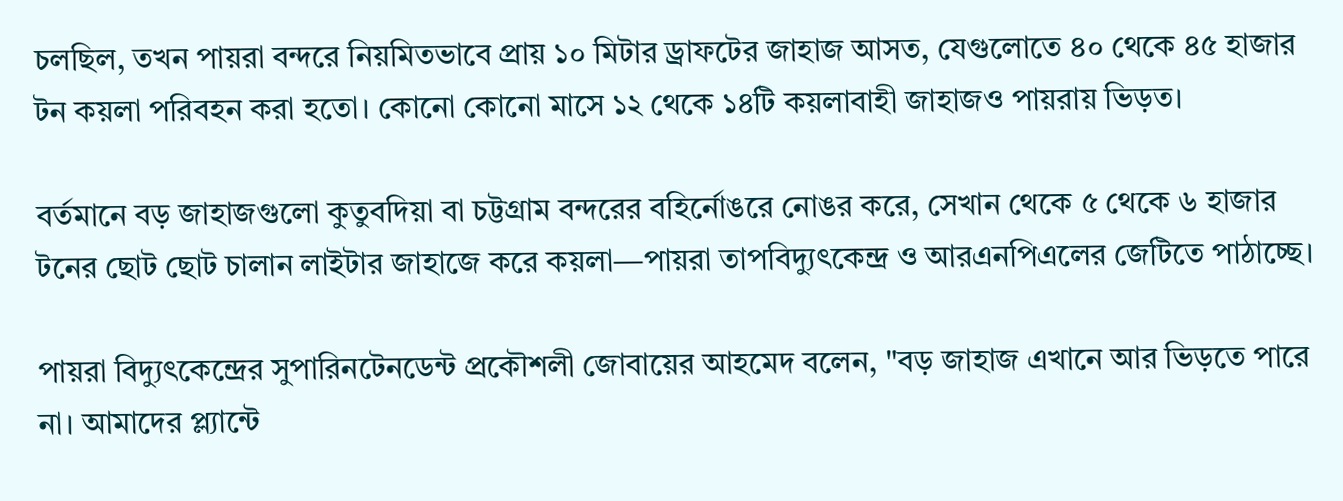চলছিল, তখন পায়রা বন্দরে নিয়মিতভাবে প্রায় ১০ মিটার ড্রাফটের জাহাজ আসত, যেগুলোতে ৪০ থেকে ৪৫ হাজার টন কয়লা পরিবহন করা হতো। কোনো কোনো মাসে ১২ থেকে ১৪টি কয়লাবাহী জাহাজও পায়রায় ভিড়ত।

বর্তমানে বড় জাহাজগুলো কুতুবদিয়া বা চট্টগ্রাম বন্দরের বহির্নোঙরে নোঙর করে, সেখান থেকে ৫ থেকে ৬ হাজার টনের ছোট ছোট চালান লাইটার জাহাজে করে কয়লা—পায়রা তাপবিদ্যুৎকেন্দ্র ও আরএনপিএলের জেটিতে পাঠাচ্ছে।

পায়রা বিদ্যুৎকেন্দ্রের সুপারিনটেনডেন্ট প্রকৌশলী জোবায়ের আহমেদ বলেন, "বড় জাহাজ এখানে আর ভিড়তে পারে না। আমাদের প্ল্যান্টে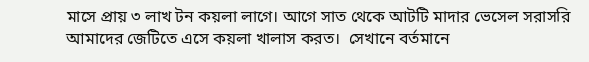মাসে প্রায় ৩ লাখ টন কয়লা লাগে। আগে সাত থেকে আটটি মাদার ভেসেল সরাসরি আমাদের জেটিতে এসে কয়লা খালাস করত।  সেখানে বর্তমানে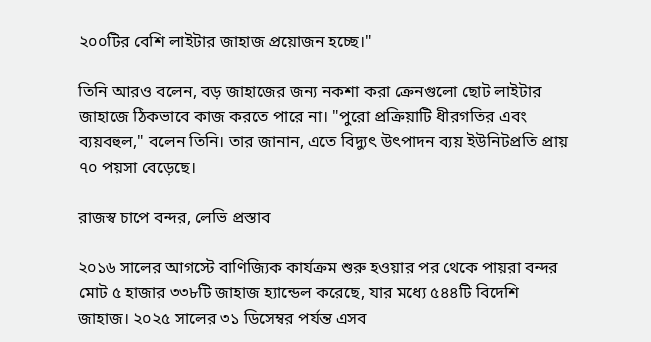২০০টির বেশি লাইটার জাহাজ প্রয়োজন হচ্ছে।"

তিনি আরও বলেন, বড় জাহাজের জন্য নকশা করা ক্রেনগুলো ছোট লাইটার জাহাজে ঠিকভাবে কাজ করতে পারে না। "পুরো প্রক্রিয়াটি ধীরগতির এবং ব্যয়বহুল," বলেন তিনি। তার জানান, এতে বিদ্যুৎ উৎপাদন ব্যয় ইউনিটপ্রতি প্রায় ৭০ পয়সা বেড়েছে।

রাজস্ব চাপে বন্দর, লেভি প্রস্তাব

২০১৬ সালের আগস্টে বাণিজ্যিক কার্যক্রম শুরু হওয়ার পর থেকে পায়রা বন্দর মোট ৫ হাজার ৩৩৮টি জাহাজ হ্যান্ডেল করেছে, যার মধ্যে ৫৪৪টি বিদেশি জাহাজ। ২০২৫ সালের ৩১ ডিসেম্বর পর্যন্ত এসব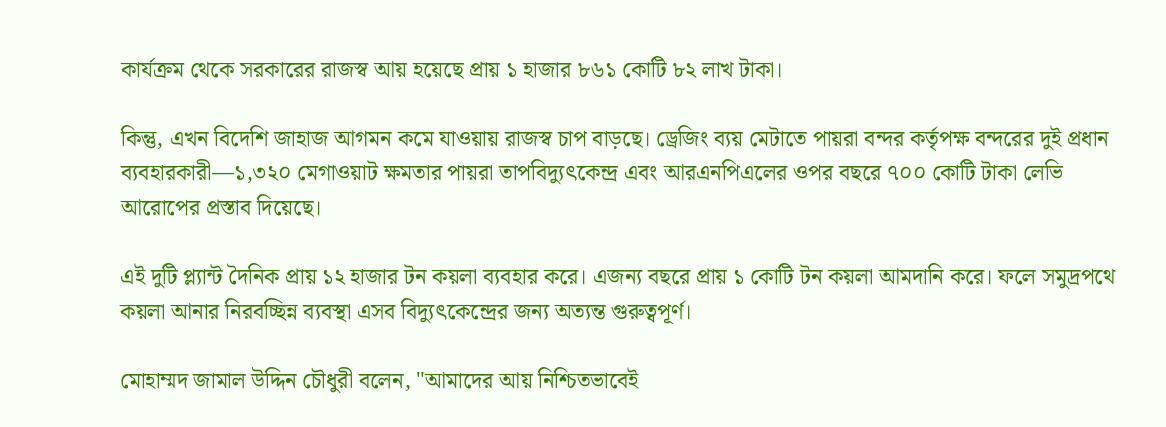কার্যক্রম থেকে সরকারের রাজস্ব আয় হয়েছে প্রায় ১ হাজার ৮৬১ কোটি ৮২ লাখ টাকা।

কিন্তু, এখন বিদেশি জাহাজ আগমন কমে যাওয়ায় রাজস্ব চাপ বাড়ছে। ড্রেজিং ব্যয় মেটাতে পায়রা বন্দর কর্তৃপক্ষ বন্দরের দুই প্রধান ব্যবহারকারী—১,৩২০ মেগাওয়াট ক্ষমতার পায়রা তাপবিদ্যুৎকেন্দ্র এবং আরএনপিএলের ওপর বছরে ৭০০ কোটি টাকা লেভি আরোপের প্রস্তাব দিয়েছে।

এই দুটি প্ল্যান্ট দৈনিক প্রায় ১২ হাজার টন কয়লা ব্যবহার করে। এজন্য বছরে প্রায় ১ কোটি টন কয়লা আমদানি করে। ফলে সমুদ্রপথে কয়লা আনার নিরবচ্ছিন্ন ব্যবস্থা এসব বিদ্যুৎকেন্দ্রের জন্য অত্যন্ত গুরুত্বপূর্ণ।

মোহাম্মদ জামাল উদ্দিন চৌধুরী বলেন, "আমাদের আয় নিশ্চিতভাবেই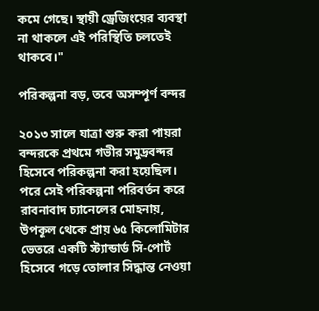কমে গেছে। স্থায়ী ড্রেজিংয়ের ব্যবস্থা না থাকলে এই পরিস্থিতি চলতেই থাকবে।"

পরিকল্পনা বড়, তবে অসম্পূর্ণ বন্দর

২০১৩ সালে যাত্রা শুরু করা পায়রা বন্দরকে প্রথমে গভীর সমুদ্রবন্দর হিসেবে পরিকল্পনা করা হয়েছিল। পরে সেই পরিকল্পনা পরিবর্তন করে রাবনাবাদ চ্যানেলের মোহনায়, উপকূল থেকে প্রায় ৬৫ কিলোমিটার ভেতরে একটি স্ট্যান্ডার্ড সি-পোর্ট হিসেবে গড়ে তোলার সিদ্ধান্ত নেওয়া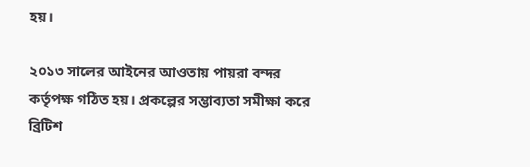হয়।

২০১৩ সালের আইনের আওতায় পায়রা বন্দর কর্তৃপক্ষ গঠিত হয়। প্রকল্পের সম্ভাব্যতা সমীক্ষা করে ব্রিটিশ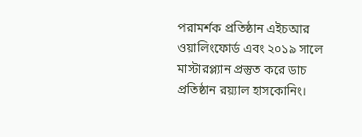পরামর্শক প্রতিষ্ঠান এইচআর ওয়ালিংফোর্ড এবং ২০১৯ সালে মাস্টারপ্ল্যান প্রস্তুত করে ডাচ প্রতিষ্ঠান রয়্যাল হাসকোনিং।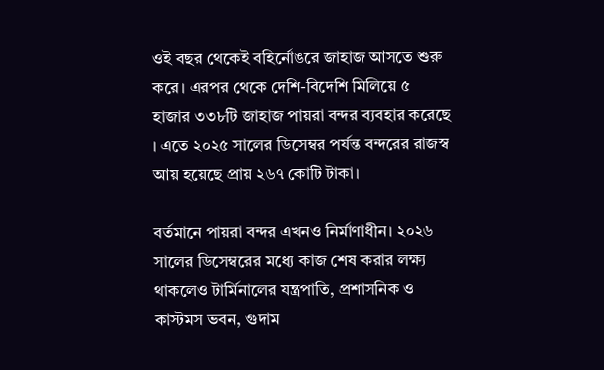ওই বছর থেকেই বহির্নোঙরে জাহাজ আসতে শুরু করে। এরপর থেকে দেশি-বিদেশি মিলিয়ে ৫ হাজার ৩৩৮টি জাহাজ পায়রা বন্দর ব্যবহার করেছে । এতে ২০২৫ সালের ডিসেম্বর পর্যন্ত বন্দরের রাজস্ব আয় হয়েছে প্রায় ২৬৭ কোটি টাকা।

বর্তমানে পায়রা বন্দর এখনও নির্মাণাধীন। ২০২৬ সালের ডিসেম্বরের মধ্যে কাজ শেষ করার লক্ষ্য থাকলেও টার্মিনালের যন্ত্রপাতি, প্রশাসনিক ও কাস্টমস ভবন, গুদাম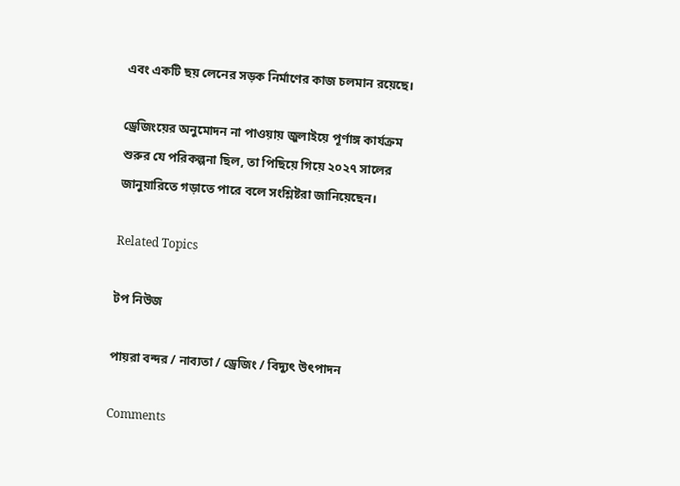এবং একটি ছয় লেনের সড়ক নির্মাণের কাজ চলমান রয়েছে।

ড্রেজিংয়ের অনুমোদন না পাওয়ায় জুলাইয়ে পূর্ণাঙ্গ কার্যক্রম শুরুর যে পরিকল্পনা ছিল, তা পিছিয়ে গিয়ে ২০২৭ সালের জানুয়ারিতে গড়াতে পারে বলে সংশ্লিষ্টরা জানিয়েছেন।

Related Topics

টপ নিউজ

পায়রা বন্দর / নাব্যতা / ড্রেজিং / বিদ্যুৎ উৎপাদন

Comments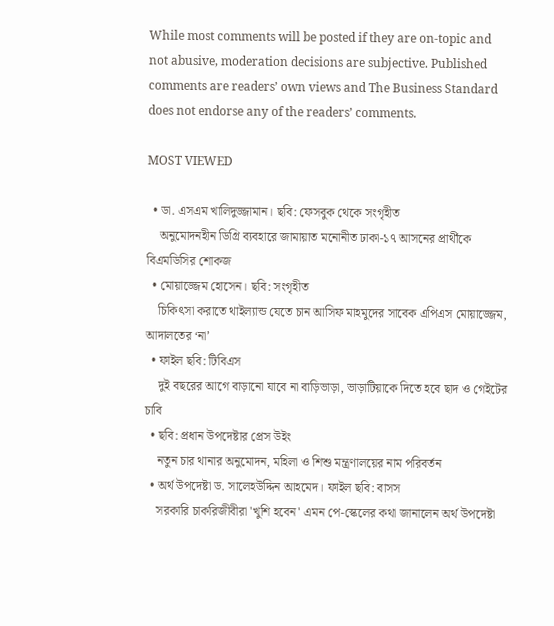While most comments will be posted if they are on-topic and not abusive, moderation decisions are subjective. Published comments are readers’ own views and The Business Standard does not endorse any of the readers’ comments.

MOST VIEWED

  • ডা. এসএম খালিদুজ্জামান। ছবি: ফেসবুক থেকে সংগৃহীত
    অনুমোদনহীন ডিগ্রি ব্যবহারে জামায়াত মনোনীত ঢাকা-১৭ আসনের প্রার্থীকে বিএমডিসির শোকজ
  • মোয়াজ্জেম হোসেন। ছবি: সংগৃহীত
    চিকিৎসা করাতে থাইল্যান্ড যেতে চান আসিফ মাহমুদের সাবেক এপিএস মোয়াজ্জেম, আদালতের ‘না’
  • ফাইল ছবি: টিবিএস
    দুই বছরের আগে বাড়ানো যাবে না বাড়িভাড়া, ভাড়াটিয়াকে দিতে হবে ছাদ ও গেইটের চাবি
  • ছবি: প্রধান উপদেষ্টার প্রেস উইং
    নতুন চার থানার অনুমোদন, মহিলা ও শিশু মন্ত্রণালয়ের নাম পরিবর্তন
  • অর্থ উপদেষ্টা ড. সালেহউদ্দিন আহমেদ। ফাইল ছবি: বাসস
    সরকারি চাকরিজীবীরা 'খুশি হবেন' এমন পে-স্কেলের কথা জানালেন অর্থ উপদেষ্টা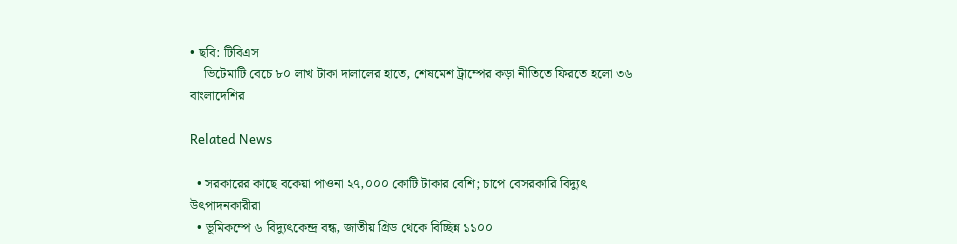• ছবি: টিবিএস
    ভিটেমাটি বেচে ৮০ লাখ টাকা দালালের হাতে, শেষমেশ ট্রাম্পের কড়া নীতিতে ফিরতে হলো ৩৬ বাংলাদেশির

Related News

  • সরকারের কাছে বকেয়া পাওনা ২৭,০০০ কোটি টাকার বেশি; চাপে বেসরকারি বিদ্যুৎ উৎপাদনকারীরা
  • ভূমিকম্পে ৬ বিদ্যুৎকেন্দ্র বন্ধ, জাতীয় গ্রিড থেকে বিচ্ছিন্ন ১১০০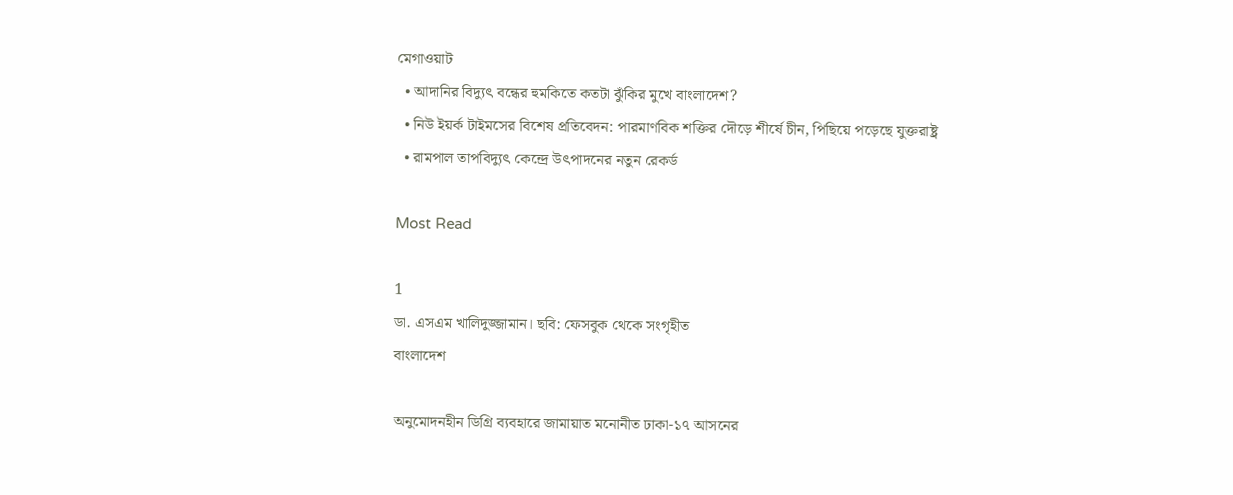মেগাওয়াট
  • আদানির বিদ্যুৎ বন্ধের হুমকিতে কতটা ঝুঁকির মুখে বাংলাদেশ?
  • নিউ ইয়র্ক টাইমসের বিশেষ প্রতিবেদন: পারমাণবিক শক্তির দৌড়ে শীর্ষে চীন, পিছিয়ে পড়েছে যুক্তরাষ্ট্র
  • রামপাল তাপবিদ্যুৎ কেন্দ্রে উৎপাদনের নতুন রেকর্ড

Most Read

1
ডা. এসএম খালিদুজ্জামান। ছবি: ফেসবুক থেকে সংগৃহীত
বাংলাদেশ

অনুমোদনহীন ডিগ্রি ব্যবহারে জামায়াত মনোনীত ঢাকা-১৭ আসনের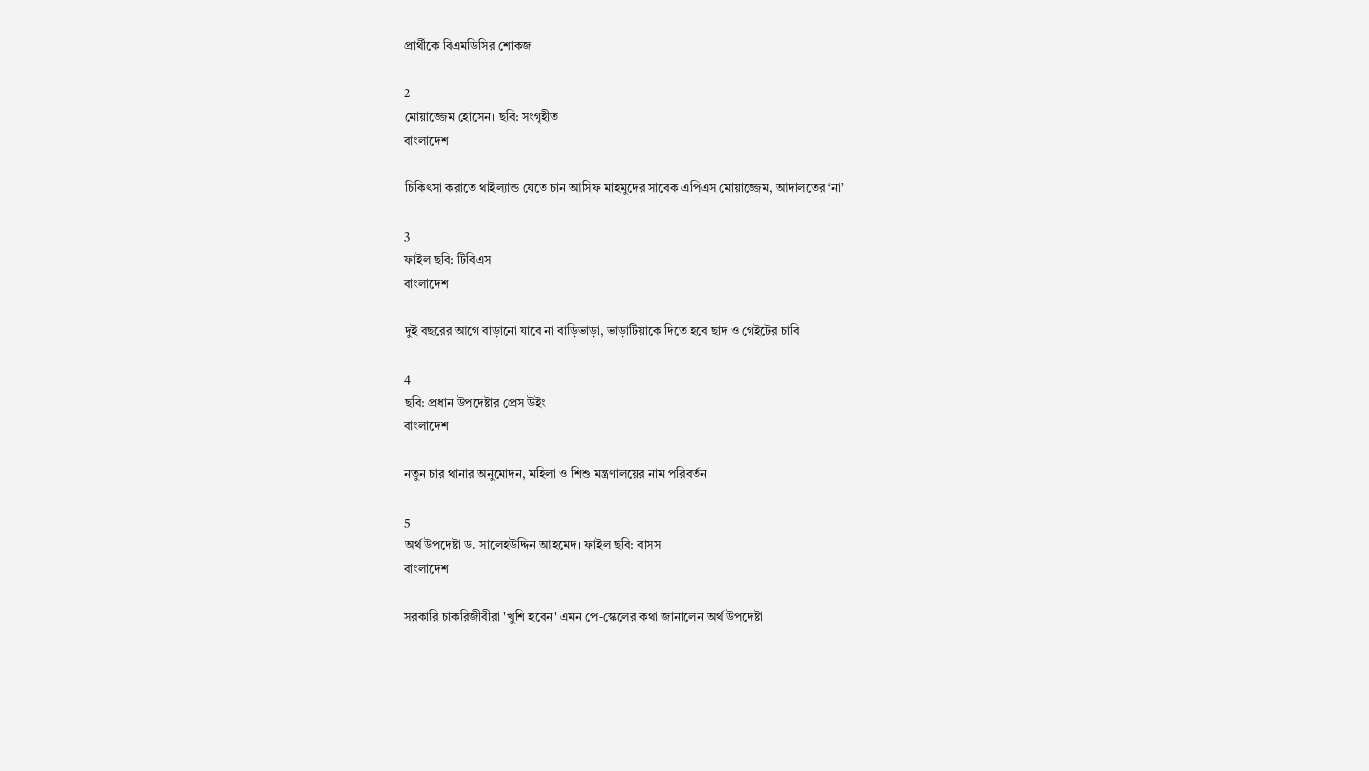প্রার্থীকে বিএমডিসির শোকজ

2
মোয়াজ্জেম হোসেন। ছবি: সংগৃহীত
বাংলাদেশ

চিকিৎসা করাতে থাইল্যান্ড যেতে চান আসিফ মাহমুদের সাবেক এপিএস মোয়াজ্জেম, আদালতের ‘না’

3
ফাইল ছবি: টিবিএস
বাংলাদেশ

দুই বছরের আগে বাড়ানো যাবে না বাড়িভাড়া, ভাড়াটিয়াকে দিতে হবে ছাদ ও গেইটের চাবি

4
ছবি: প্রধান উপদেষ্টার প্রেস উইং
বাংলাদেশ

নতুন চার থানার অনুমোদন, মহিলা ও শিশু মন্ত্রণালয়ের নাম পরিবর্তন

5
অর্থ উপদেষ্টা ড. সালেহউদ্দিন আহমেদ। ফাইল ছবি: বাসস
বাংলাদেশ

সরকারি চাকরিজীবীরা 'খুশি হবেন' এমন পে-স্কেলের কথা জানালেন অর্থ উপদেষ্টা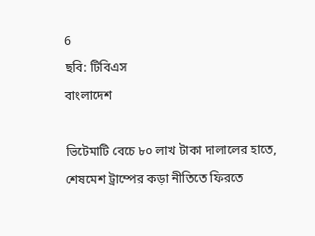6
ছবি: টিবিএস
বাংলাদেশ

ভিটেমাটি বেচে ৮০ লাখ টাকা দালালের হাতে, শেষমেশ ট্রাম্পের কড়া নীতিতে ফিরতে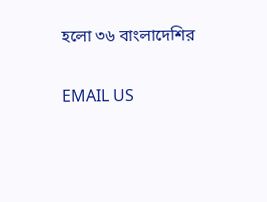হলো ৩৬ বাংলাদেশির

EMAIL US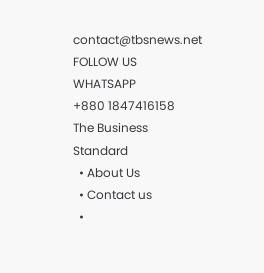contact@tbsnews.net
FOLLOW US
WHATSAPP
+880 1847416158
The Business Standard
  • About Us
  • Contact us
  •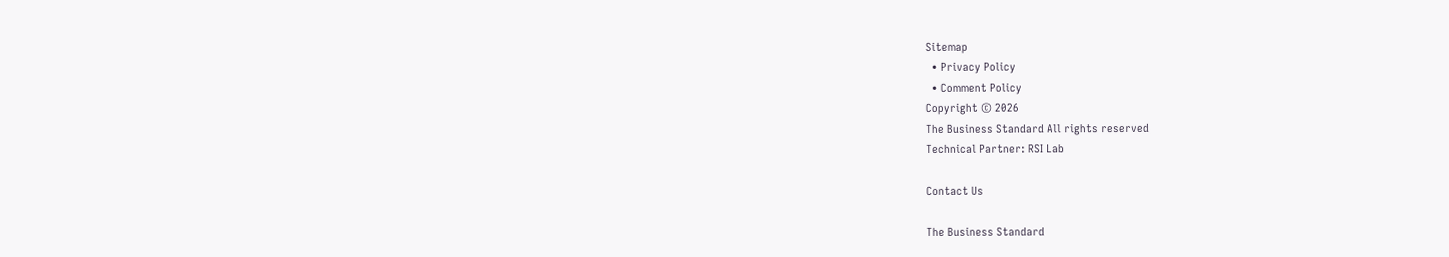Sitemap
  • Privacy Policy
  • Comment Policy
Copyright © 2026
The Business Standard All rights reserved
Technical Partner: RSI Lab

Contact Us

The Business Standard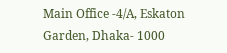Main Office -4/A, Eskaton Garden, Dhaka- 1000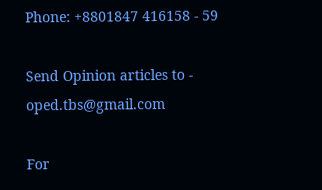Phone: +8801847 416158 - 59

Send Opinion articles to - oped.tbs@gmail.com

For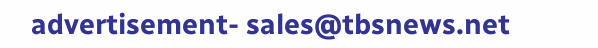advertisement- sales@tbsnews.net